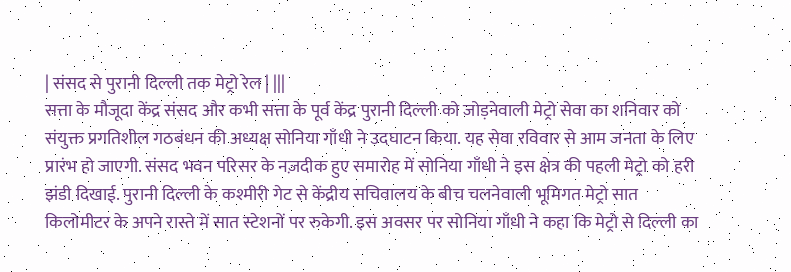| संसद से पुरानी दिल्ली तक मेट्रो रेल | |||
सत्ता के मौजूदा केंद्र संसद और कभी सत्ता के पूर्व केंद्र पुरानी दिल्ली को जोड़नेवाली मेट्रो सेवा का शनिवार को संयुक्त प्रगतिशील गठबंधन की अध्यक्ष सोनिया गाँधी ने उदघाटन किया. यह सेवा रविवार से आम जनता के लिए प्रारंभ हो जाएगी. संसद भवन परिसर के नज़दीक हुए समारोह में सोनिया गाँधी ने इस क्षेत्र की पहली मेट्रो को हरी झंडी दिखाई. पुरानी दिल्ली के कश्मीरी गेट से केंद्रीय सचिवालय के बीच चलनेवाली भूमिगत मेट्रो सात किलोमीटर के अपने रास्ते में सात स्टेशनों पर रुकेगी. इस अवसर पर सोनिया गाँधी ने कहा कि मेट्रो से दिल्ली का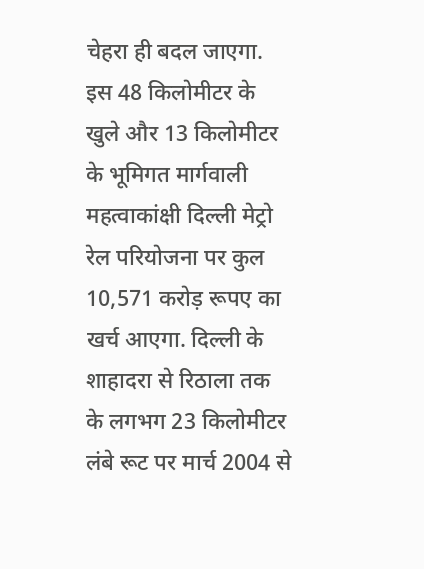चेहरा ही बदल जाएगा. इस 48 किलोमीटर के खुले और 13 किलोमीटर के भूमिगत मार्गवाली महत्वाकांक्षी दिल्ली मेट्रो रेल परियोजना पर कुल 10,571 करोड़ रूपए का खर्च आएगा. दिल्ली के शाहादरा से रिठाला तक के लगभग 23 किलोमीटर लंबे रूट पर मार्च 2004 से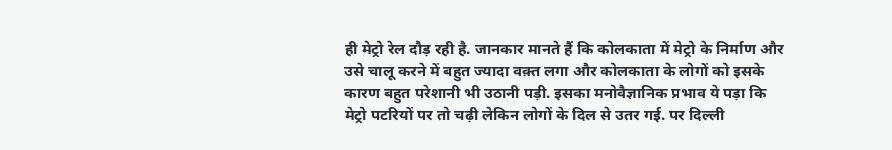ही मेट्रो रेल दौड़ रही है. जानकार मानते हैं कि कोलकाता में मेट्रो के निर्माण और उसे चालू करने में बहुत ज्यादा वक़्त लगा और कोलकाता के लोगों को इसके कारण बहुत परेशानी भी उठानी पड़ी. इसका मनोवैज्ञानिक प्रभाव ये पड़ा कि मेट्रो पटरियों पर तो चढ़ी लेकिन लोगों के दिल से उतर गई. पर दिल्ली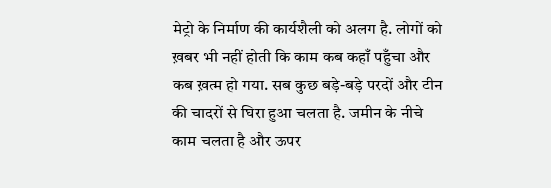मेट्रो के निर्माण की कार्यशैली को अलग है. लोगों को ख़बर भी नहीं होती कि काम कब कहाँ पहुँचा और कब ख़त्म हो गया. सब कुछ बड़े-बड़े परदों और टीन की चादरों से घिरा हुआ चलता है. जमीन के नीचे काम चलता है और ऊपर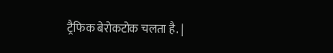ट्रैफिक बेरोकटोक चलता है. |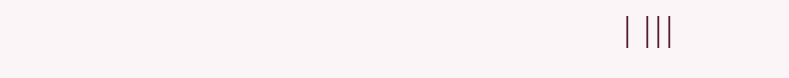| |||